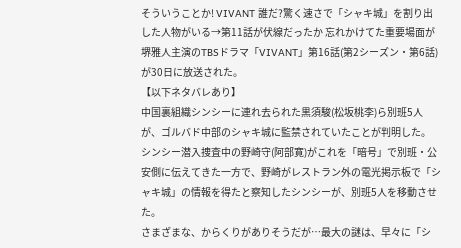そういうことか! VIVANT 誰だ?驚く速さで「シャキ城」を割り出した人物がいる→第11話が伏線だったか 忘れかけてた重要場面が
堺雅人主演のTBSドラマ「VIVANT」第16話(第2シーズン・第6話)が30日に放送された。
【以下ネタバレあり】
中国裏組織シンシーに連れ去られた黒須駿(松坂桃李)ら別班5人が、ゴルバド中部のシャキ城に監禁されていたことが判明した。
シンシー潜入捜査中の野崎守(阿部寛)がこれを「暗号」で別班・公安側に伝えてきた一方で、野崎がレストラン外の電光掲示板で「シャキ城」の情報を得たと察知したシンシーが、別班5人を移動させた。
さまざまな、からくりがありそうだが…最大の謎は、早々に「シ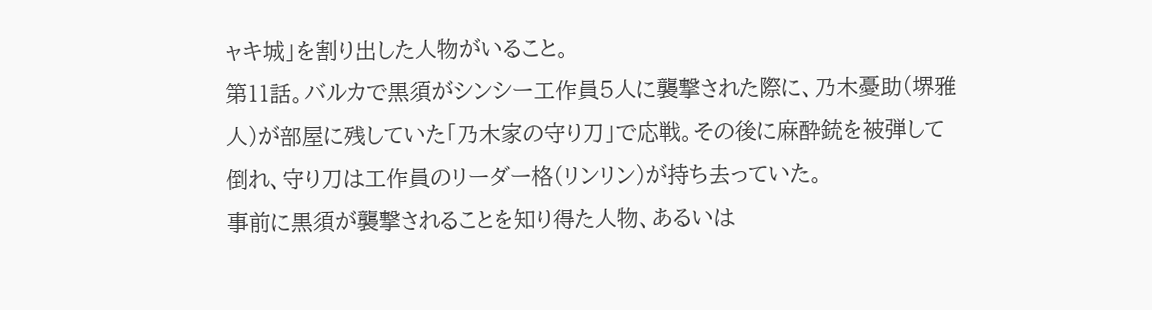ャキ城」を割り出した人物がいること。
第11話。バルカで黒須がシンシー工作員5人に襲撃された際に、乃木憂助(堺雅人)が部屋に残していた「乃木家の守り刀」で応戦。その後に麻酔銃を被弾して倒れ、守り刀は工作員のリーダー格(リンリン)が持ち去っていた。
事前に黒須が襲撃されることを知り得た人物、あるいは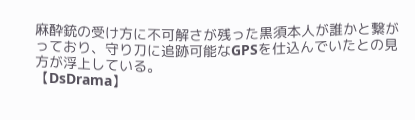麻酔銃の受け方に不可解さが残った黒須本人が誰かと繋がっており、守り刀に追跡可能なGPSを仕込んでいたとの見方が浮上している。
【DsDrama】